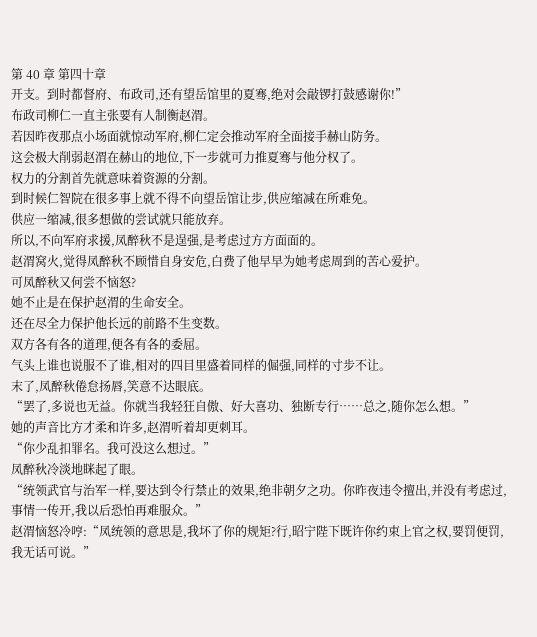第 40 章 第四十章
开支。到时都督府、布政司,还有望岳馆里的夏骞,绝对会敲锣打鼓感谢你!”
布政司柳仁一直主张要有人制衡赵渭。
若因昨夜那点小场面就惊动军府,柳仁定会推动军府全面接手赫山防务。
这会极大削弱赵渭在赫山的地位,下一步就可力推夏骞与他分权了。
权力的分割首先就意味着资源的分割。
到时候仁智院在很多事上就不得不向望岳馆让步,供应缩减在所难免。
供应一缩减,很多想做的尝试就只能放弃。
所以,不向军府求援,凤醉秋不是逞强,是考虑过方方面面的。
赵渭窝火,觉得凤醉秋不顾惜自身安危,白费了他早早为她考虑周到的苦心爱护。
可凤醉秋又何尝不恼怒?
她不止是在保护赵渭的生命安全。
还在尽全力保护他长远的前路不生变数。
双方各有各的道理,便各有各的委屈。
气头上谁也说服不了谁,相对的四目里盛着同样的倔强,同样的寸步不让。
末了,凤醉秋倦怠扬唇,笑意不达眼底。
“罢了,多说也无益。你就当我轻狂自傲、好大喜功、独断专行……总之,随你怎么想。”
她的声音比方才柔和许多,赵渭听着却更刺耳。
“你少乱扣罪名。我可没这么想过。”
凤醉秋冷淡地眯起了眼。
“统领武官与治军一样,要达到令行禁止的效果,绝非朝夕之功。你昨夜违令擅出,并没有考虑过,事情一传开,我以后恐怕再难服众。”
赵渭恼怒冷哼:“凤统领的意思是,我坏了你的规矩?行,昭宁陛下既许你约束上官之权,要罚便罚,我无话可说。”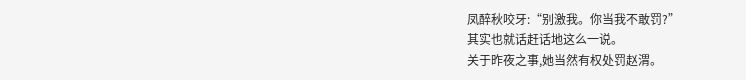凤醉秋咬牙:“别激我。你当我不敢罚?”
其实也就话赶话地这么一说。
关于昨夜之事,她当然有权处罚赵渭。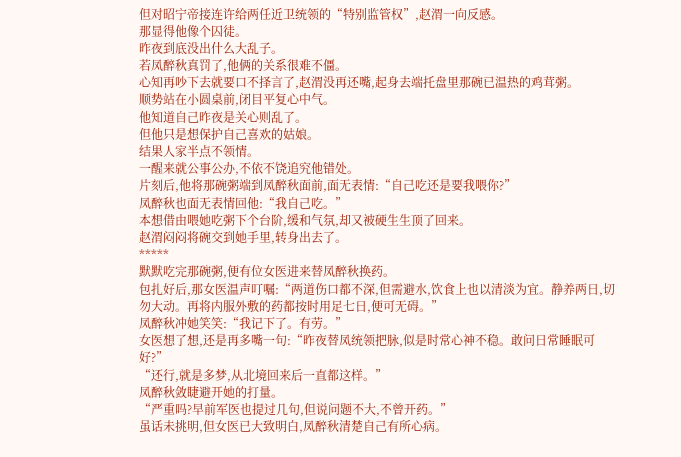但对昭宁帝接连许给两任近卫统领的“特别监管权”,赵渭一向反感。
那显得他像个囚徒。
昨夜到底没出什么大乱子。
若凤醉秋真罚了,他俩的关系很难不僵。
心知再吵下去就要口不择言了,赵渭没再还嘴,起身去端托盘里那碗已温热的鸡茸粥。
顺势站在小圆桌前,闭目平复心中气。
他知道自己昨夜是关心则乱了。
但他只是想保护自己喜欢的姑娘。
结果人家半点不领情。
一醒来就公事公办,不依不饶追究他错处。
片刻后,他将那碗粥端到凤醉秋面前,面无表情:“自己吃还是要我喂你?”
凤醉秋也面无表情回他:“我自己吃。”
本想借由喂她吃粥下个台阶,缓和气氛,却又被硬生生顶了回来。
赵渭闷闷将碗交到她手里,转身出去了。
*****
默默吃完那碗粥,便有位女医进来替凤醉秋换药。
包扎好后,那女医温声叮嘱:“两道伤口都不深,但需避水,饮食上也以清淡为宜。静养两日,切勿大动。再将内服外敷的药都按时用足七日,便可无碍。”
凤醉秋冲她笑笑:“我记下了。有劳。”
女医想了想,还是再多嘴一句:“昨夜替凤统领把脉,似是时常心神不稳。敢问日常睡眠可好?”
“还行,就是多梦,从北境回来后一直都这样。”
凤醉秋敛睫避开她的打量。
“严重吗?早前军医也提过几句,但说问题不大,不曾开药。”
虽话未挑明,但女医已大致明白,凤醉秋清楚自己有所心病。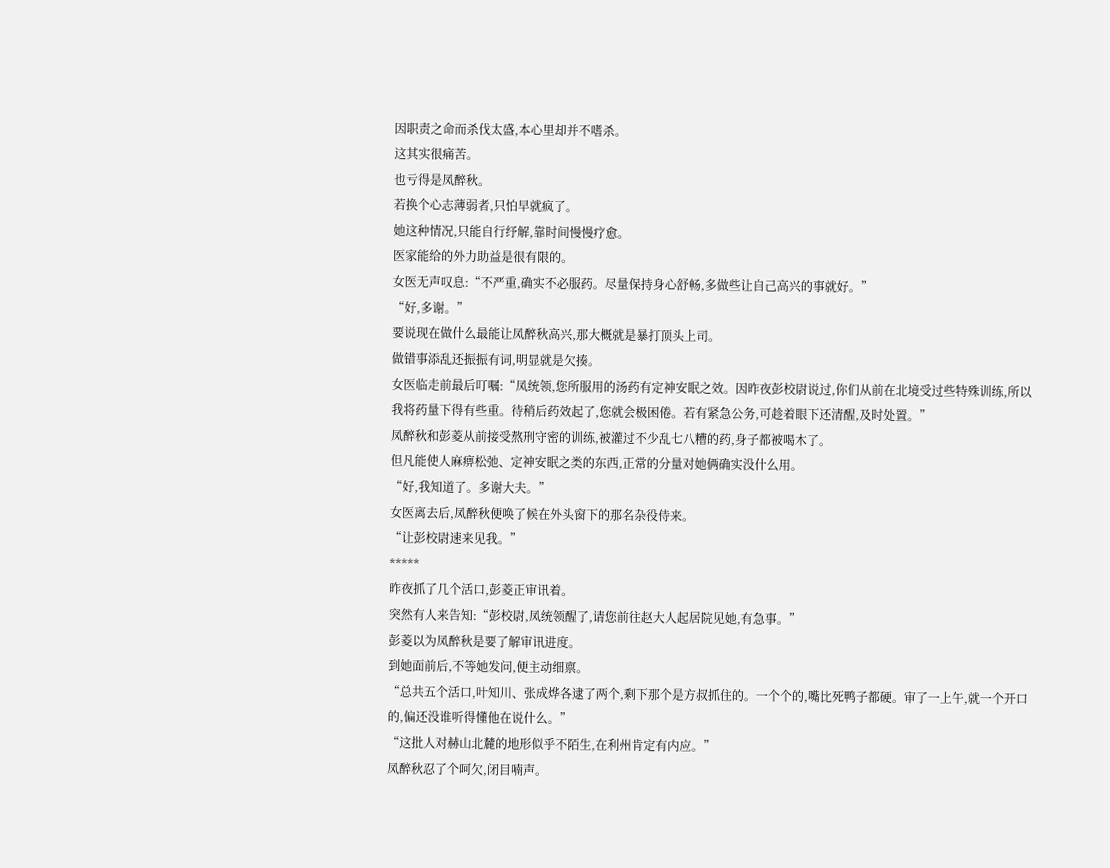因职责之命而杀伐太盛,本心里却并不嗜杀。
这其实很痛苦。
也亏得是凤醉秋。
若换个心志薄弱者,只怕早就疯了。
她这种情况,只能自行纾解,靠时间慢慢疗愈。
医家能给的外力助益是很有限的。
女医无声叹息:“不严重,确实不必服药。尽量保持身心舒畅,多做些让自己高兴的事就好。”
“好,多谢。”
要说现在做什么最能让凤醉秋高兴,那大概就是暴打顶头上司。
做错事添乱还振振有词,明显就是欠揍。
女医临走前最后叮嘱:“凤统领,您所服用的汤药有定神安眠之效。因昨夜彭校尉说过,你们从前在北境受过些特殊训练,所以我将药量下得有些重。待稍后药效起了,您就会极困倦。若有紧急公务,可趁着眼下还清醒,及时处置。”
凤醉秋和彭菱从前接受熬刑守密的训练,被灌过不少乱七八糟的药,身子都被喝木了。
但凡能使人麻痹松弛、定神安眠之类的东西,正常的分量对她俩确实没什么用。
“好,我知道了。多谢大夫。”
女医离去后,凤醉秋便唤了候在外头窗下的那名杂役侍来。
“让彭校尉速来见我。”
*****
昨夜抓了几个活口,彭菱正审讯着。
突然有人来告知:“彭校尉,凤统领醒了,请您前往赵大人起居院见她,有急事。”
彭菱以为凤醉秋是要了解审讯进度。
到她面前后,不等她发问,便主动细禀。
“总共五个活口,叶知川、张成烨各逮了两个,剩下那个是方叔抓住的。一个个的,嘴比死鸭子都硬。审了一上午,就一个开口的,偏还没谁听得懂他在说什么。”
“这批人对赫山北麓的地形似乎不陌生,在利州肯定有内应。”
凤醉秋忍了个呵欠,闭目喃声。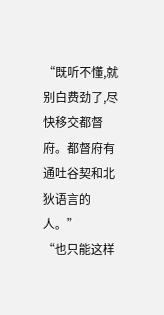“既听不懂,就别白费劲了,尽快移交都督府。都督府有通吐谷契和北狄语言的人。”
“也只能这样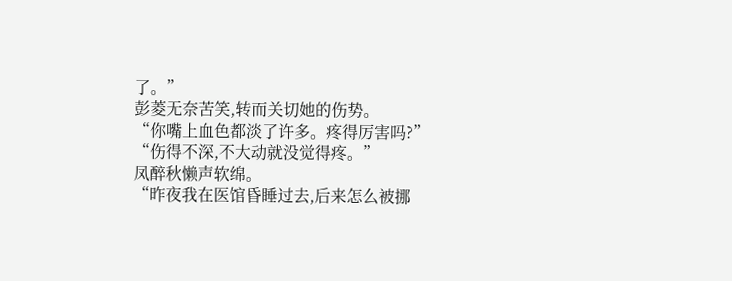了。”
彭菱无奈苦笑,转而关切她的伤势。
“你嘴上血色都淡了许多。疼得厉害吗?”
“伤得不深,不大动就没觉得疼。”
凤醉秋懒声软绵。
“昨夜我在医馆昏睡过去,后来怎么被挪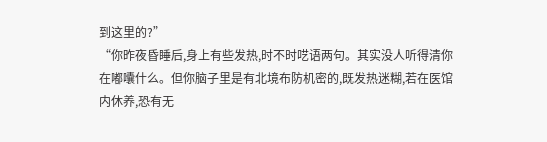到这里的?”
“你昨夜昏睡后,身上有些发热,时不时呓语两句。其实没人听得清你在嘟囔什么。但你脑子里是有北境布防机密的,既发热迷糊,若在医馆内休养,恐有无